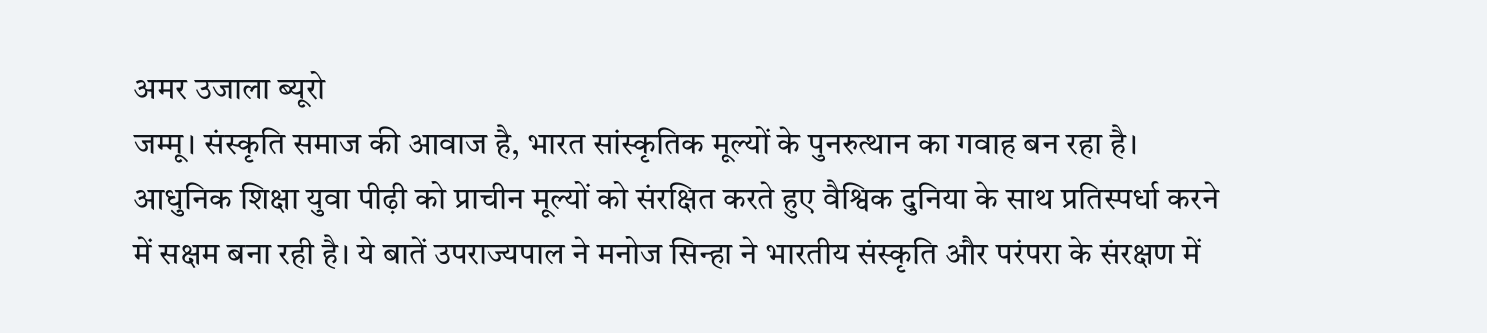अमर उजाला ब्यूरो
जम्मू। संस्कृति समाज की आवाज है, भारत सांस्कृतिक मूल्यों के पुनरुत्थान का गवाह बन रहा है। आधुनिक शिक्षा युवा पीढ़ी को प्राचीन मूल्यों को संरक्षित करते हुए वैश्विक दुनिया के साथ प्रतिस्पर्धा करने में सक्षम बना रही है। ये बातें उपराज्यपाल ने मनोज सिन्हा ने भारतीय संस्कृति और परंपरा के संरक्षण में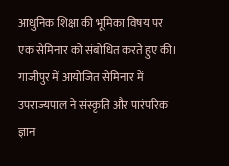आधुनिक शिक्षा की भूमिका विषय पर एक सेमिनार को संबोधित करते हुए की।
गाजीपुर में आयोजित सेमिनार में उपराज्यपाल ने संस्कृति और पारंपरिक ज्ञान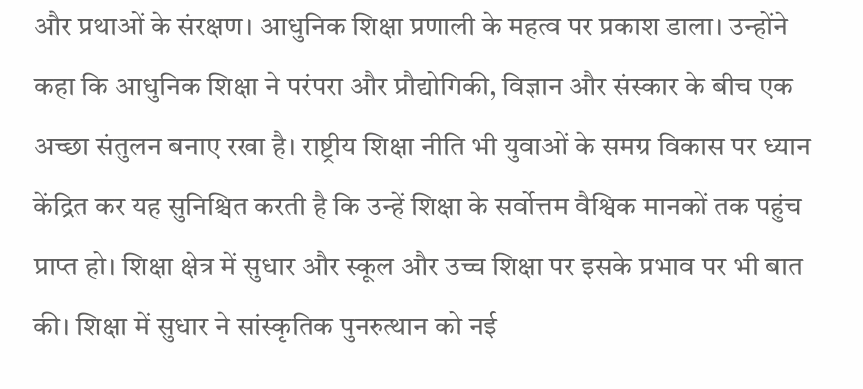और प्रथाओं के संरक्षण। आधुनिक शिक्षा प्रणाली के महत्व पर प्रकाश डाला। उन्होंने कहा कि आधुनिक शिक्षा ने परंपरा और प्रौद्योगिकी, विज्ञान और संस्कार के बीच एक अच्छा संतुलन बनाए रखा है। राष्ट्रीय शिक्षा नीति भी युवाओं के समग्र विकास पर ध्यान केंद्रित कर यह सुनिश्चित करती है कि उन्हें शिक्षा के सर्वोत्तम वैश्विक मानकों तक पहुंच प्राप्त हो। शिक्षा क्षेत्र में सुधार और स्कूल और उच्च शिक्षा पर इसके प्रभाव पर भी बात की। शिक्षा में सुधार ने सांस्कृतिक पुनरुत्थान को नई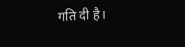गति दी है।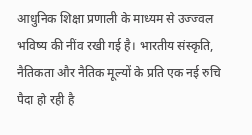आधुनिक शिक्षा प्रणाली के माध्यम से उज्ज्वल भविष्य की नींव रखी गई है। भारतीय संस्कृति, नैतिकता और नैतिक मूल्यों के प्रति एक नई रुचि पैदा हो रही है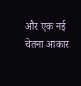और एक नई चेतना आकार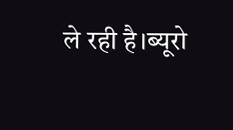ले रही है।ब्यूरो